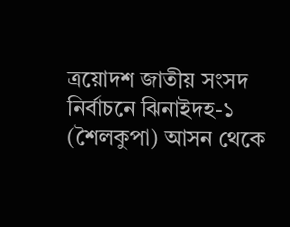ত্রয়োদশ জাতীয় সংসদ নির্বাচনে ঝিনাইদহ-১ (শৈলকুপা) আসন থেকে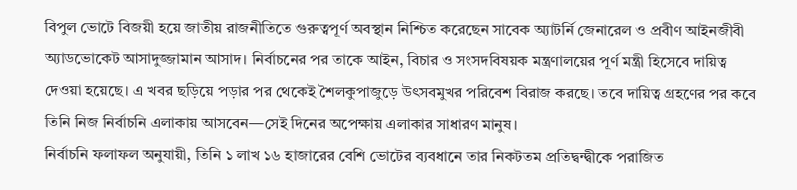বিপুল ভোটে বিজয়ী হয়ে জাতীয় রাজনীতিতে গুরুত্বপূর্ণ অবস্থান নিশ্চিত করেছেন সাবেক অ্যাটর্নি জেনারেল ও প্রবীণ আইনজীবী অ্যাডভোকেট আসাদুজ্জামান আসাদ। নির্বাচনের পর তাকে আইন, বিচার ও সংসদবিষয়ক মন্ত্রণালয়ের পূর্ণ মন্ত্রী হিসেবে দায়িত্ব দেওয়া হয়েছে। এ খবর ছড়িয়ে পড়ার পর থেকেই শৈলকুপাজুড়ে উৎসবমুখর পরিবেশ বিরাজ করছে। তবে দায়িত্ব গ্রহণের পর কবে তিনি নিজ নির্বাচনি এলাকায় আসবেন—সেই দিনের অপেক্ষায় এলাকার সাধারণ মানুষ।
নির্বাচনি ফলাফল অনুযায়ী, তিনি ১ লাখ ১৬ হাজারের বেশি ভোটের ব্যবধানে তার নিকটতম প্রতিদ্বন্দ্বীকে পরাজিত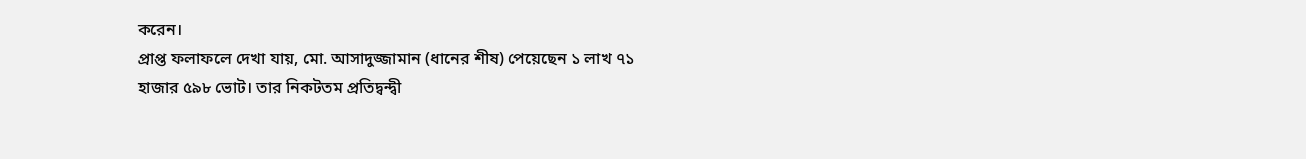করেন।
প্রাপ্ত ফলাফলে দেখা যায়, মো. আসাদুজ্জামান (ধানের শীষ) পেয়েছেন ১ লাখ ৭১ হাজার ৫৯৮ ভোট। তার নিকটতম প্রতিদ্বন্দ্বী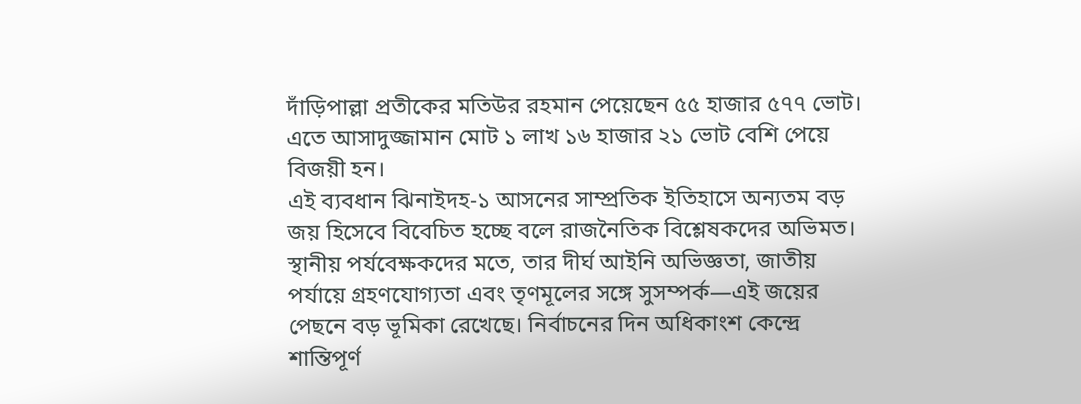দাঁড়িপাল্লা প্রতীকের মতিউর রহমান পেয়েছেন ৫৫ হাজার ৫৭৭ ভোট। এতে আসাদুজ্জামান মোট ১ লাখ ১৬ হাজার ২১ ভোট বেশি পেয়ে বিজয়ী হন।
এই ব্যবধান ঝিনাইদহ-১ আসনের সাম্প্রতিক ইতিহাসে অন্যতম বড় জয় হিসেবে বিবেচিত হচ্ছে বলে রাজনৈতিক বিশ্লেষকদের অভিমত।
স্থানীয় পর্যবেক্ষকদের মতে, তার দীর্ঘ আইনি অভিজ্ঞতা, জাতীয় পর্যায়ে গ্রহণযোগ্যতা এবং তৃণমূলের সঙ্গে সুসম্পর্ক—এই জয়ের পেছনে বড় ভূমিকা রেখেছে। নির্বাচনের দিন অধিকাংশ কেন্দ্রে শান্তিপূর্ণ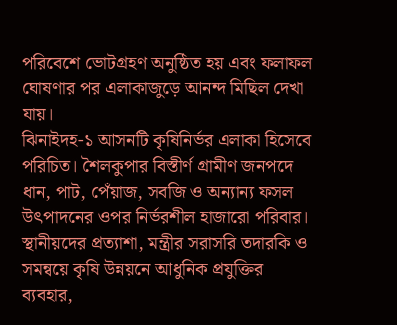পরিবেশে ভোটগ্রহণ অনুষ্ঠিত হয় এবং ফলাফল ঘোষণার পর এলাকাজুড়ে আনন্দ মিছিল দেখা যায়।
ঝিনাইদহ-১ আসনটি কৃষিনির্ভর এলাকা হিসেবে পরিচিত। শৈলকুপার বিস্তীর্ণ গ্রামীণ জনপদে ধান, পাট, পেঁয়াজ, সবজি ও অন্যান্য ফসল উৎপাদনের ওপর নির্ভরশীল হাজারো পরিবার। স্থানীয়দের প্রত্যাশা, মন্ত্রীর সরাসরি তদারকি ও সমন্বয়ে কৃষি উন্নয়নে আধুনিক প্রযুক্তির ব্যবহার,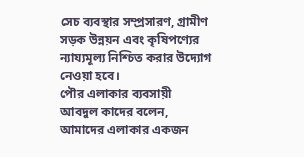সেচ ব্যবস্থার সম্প্রসারণ, গ্রামীণ সড়ক উন্নয়ন এবং কৃষিপণ্যের ন্যায্যমূল্য নিশ্চিত করার উদ্যোগ নেওয়া হবে।
পৌর এলাকার ব্যবসায়ী আবদুল কাদের বলেন, আমাদের এলাকার একজন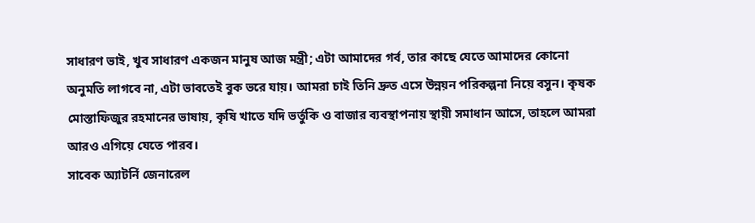সাধারণ ভাই, খুব সাধারণ একজন মানুষ আজ মন্ত্রী; এটা আমাদের গর্ব, তার কাছে যেতে আমাদের কোনো অনুমতি লাগবে না, এটা ভাবতেই বুক ভরে যায়। আমরা চাই তিনি দ্রুত এসে উন্নয়ন পরিকল্পনা নিয়ে বসুন। কৃষক মোস্তাফিজুর রহমানের ভাষায়, কৃষি খাতে যদি ভর্তুকি ও বাজার ব্যবস্থাপনায় স্থায়ী সমাধান আসে, তাহলে আমরা আরও এগিয়ে যেতে পারব।
সাবেক অ্যাটর্নি জেনারেল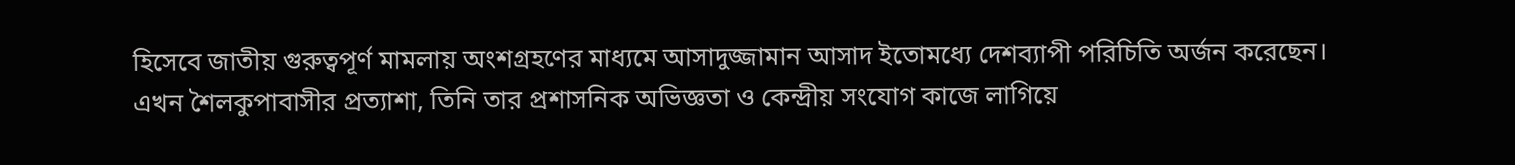হিসেবে জাতীয় গুরুত্বপূর্ণ মামলায় অংশগ্রহণের মাধ্যমে আসাদুজ্জামান আসাদ ইতোমধ্যে দেশব্যাপী পরিচিতি অর্জন করেছেন। এখন শৈলকুপাবাসীর প্রত্যাশা, তিনি তার প্রশাসনিক অভিজ্ঞতা ও কেন্দ্রীয় সংযোগ কাজে লাগিয়ে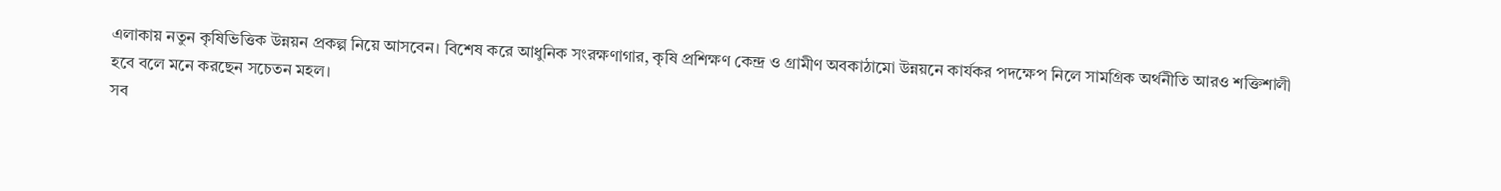এলাকায় নতুন কৃষিভিত্তিক উন্নয়ন প্রকল্প নিয়ে আসবেন। বিশেষ করে আধুনিক সংরক্ষণাগার, কৃষি প্রশিক্ষণ কেন্দ্র ও গ্রামীণ অবকাঠামো উন্নয়নে কার্যকর পদক্ষেপ নিলে সামগ্রিক অর্থনীতি আরও শক্তিশালী হবে বলে মনে করছেন সচেতন মহল।
সব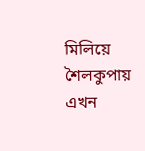মিলিয়ে শৈলকুপায় এখন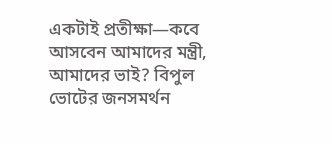একটাই প্রতীক্ষা—কবে আসবেন আমাদের মন্ত্রী, আমাদের ভাই? বিপুল ভোটের জনসমর্থন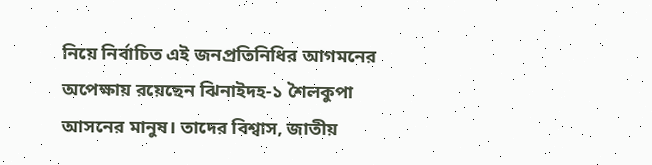নিয়ে নির্বাচিত এই জনপ্রতিনিধির আগমনের অপেক্ষায় রয়েছেন ঝিনাইদহ-১ শৈলকুপা আসনের মানুষ। তাদের বিশ্বাস, জাতীয়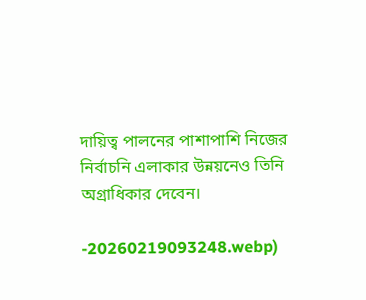দায়িত্ব পালনের পাশাপাশি নিজের নির্বাচনি এলাকার উন্নয়নেও তিনি অগ্রাধিকার দেবেন।

-20260219093248.webp)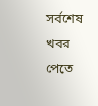সর্বশেষ খবর পেতে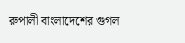রুপালী বাংলাদেশের গুগল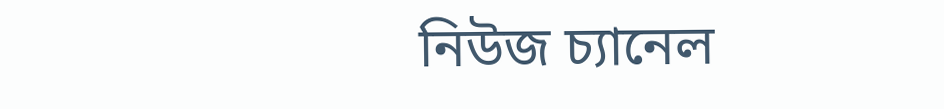নিউজ চ্যানেল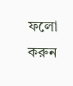ফলো করুন